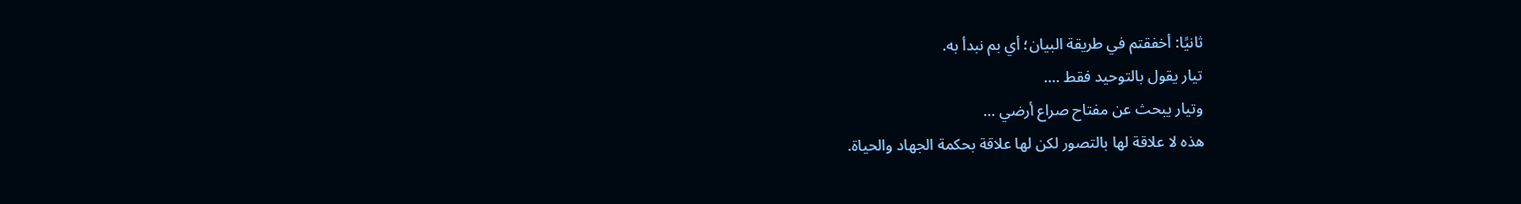ثانيًا: أخفقتم في طريقة البيان؛ أي بم نبدأ به.
تيار يقول بالتوحيد فقط ....
وتيار يبحث عن مفتاح صراع أرضي ...
هذه لا علاقة لها بالتصور لكن لها علاقة بحكمة الجهاد والحياة.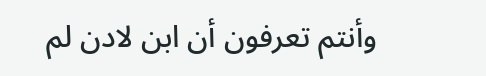وأنتم تعرفون أن ابن لادن لم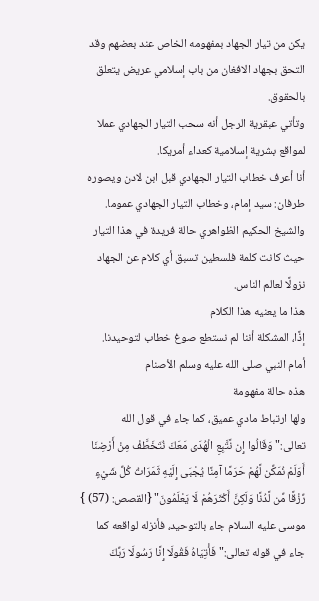يكن من تيار الجهاد بمفهومه الخاص عند بعضهم وقد التحق بجهاد الافغان من باب إسلامي عريض يتعلق بالحقوق.
وتأتي عبقرية الرجل أنه سحب التيار الجهادي عملا لمواقع بشرية إسلامية كعداء أمريكا.
أنا أعرف خطاب التيار الجهادي قبل ابن لادن ويصوره طرفان: سيد إمام، وخطاب التيار الجهادي عموما.
والشيخ الحكيم الظواهري حالة فريدة في هذا التيار حيث كانت كلمة فلسطين تسبق أي كلام عن الجهاد نزولًا لعالم الناس.
هذا ما يعنيه هذا الكلام
إذًا، المشكلة أننا لم نستطع صوغ خطاب لتوحيدنا.
أمام النبي صلى الله عليه وسلم الأصنام
هذه حالة مفهومة
ولها ارتباط مادي عميق، كما جاء في قول الله تعالى:"وَقَالُوا إِن نَّتَّبِعِ الْهُدَى مَعَكَ نُتَخَطَّفْ مِنْ أَرْضِنَا أَوَلَمْ نُمَكِّن لَّهُمْ حَرَمًا آمِنًا يُجْبَى إِلَيْهِ ثَمَرَاتُ كُلِّ شَيْءٍ رِّزْقًا مِّن لَّدُنَّا وَلَكِنَّ أَكْثَرَهُمْ لَا يَعْلَمُونَ" {القصص: (57) }
موسى عليه السلام جاء بالتوحيد، فأنزله لواقعه كما جاء في قوله تعالى:"فَأْتِيَاهُ فَقُولَا إِنَّا رَسُولَا رَبِّكَ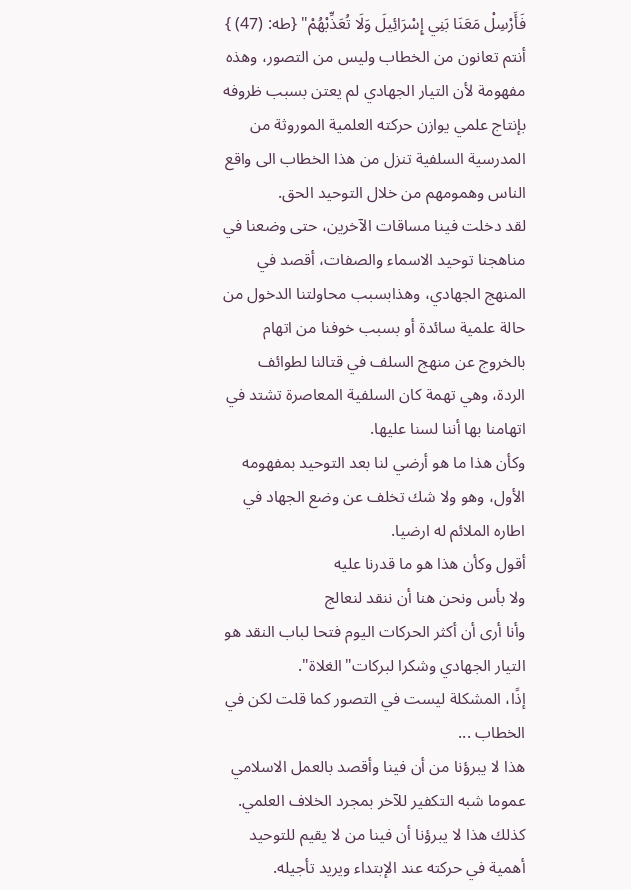فَأَرْسِلْ مَعَنَا بَنِي إِسْرَائِيلَ وَلَا تُعَذِّبْهُمْ" {طه: (47) }
أنتم تعانون من الخطاب وليس من التصور، وهذه مفهومة لأن التيار الجهادي لم يعتن بسبب ظروفه بإنتاج علمي يوازن حركته العلمية الموروثة من المدرسية السلفية تنزل من هذا الخطاب الى واقع الناس وهمومهم من خلال التوحيد الحق.
لقد دخلت فينا مساقات الآخرين، حتى وضعنا في مناهجنا توحيد الاسماء والصفات، أقصد في المنهج الجهادي، وهذابسبب محاولتنا الدخول من حالة علمية سائدة أو بسبب خوفنا من اتهام بالخروج عن منهج السلف في قتالنا لطوائف الردة، وهي تهمة كان السلفية المعاصرة تشتد في اتهامنا بها أننا لسنا عليها.
وكأن هذا ما هو أرضي لنا بعد التوحيد بمفهومه الأول، وهو ولا شك تخلف عن وضع الجهاد في اطاره الملائم له ارضيا.
أقول وكأن هذا هو ما قدرنا عليه
ولا بأس ونحن هنا أن ننقد لنعالج
وأنا أرى أن أكثر الحركات اليوم فتحا لباب النقد هو التيار الجهادي وشكرا لبركات"الغلاة".
إذًا، المشكلة ليست في التصور كما قلت لكن في الخطاب ...
هذا لا يبرؤنا من أن فينا وأقصد بالعمل الاسلامي عموما شبه التكفير للآخر بمجرد الخلاف العلمي.
كذلك هذا لا يبرؤنا أن فينا من لا يقيم للتوحيد أهمية في حركته عند الإبتداء ويريد تأجيله.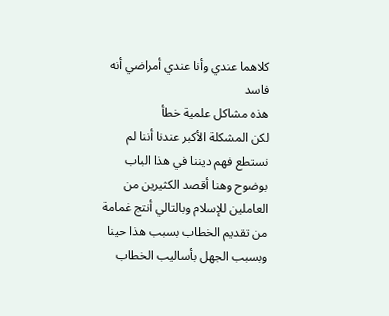كلاهما عندي وأنا عندي أمراضي أنه فاسد
هذه مشاكل علمية خطأ
لكن المشكلة الأكبر عندنا أننا لم نستطع فهم ديننا في هذا الباب بوضوح وهنا أقصد الكثيرين من العاملين للإسلام وبالتالي أنتج غمامة من تقديم الخطاب بسبب هذا حينا وبسبب الجهل بأساليب الخطاب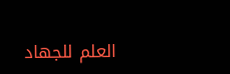العلم للجهاد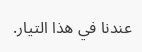عندنا في هذا التيار.